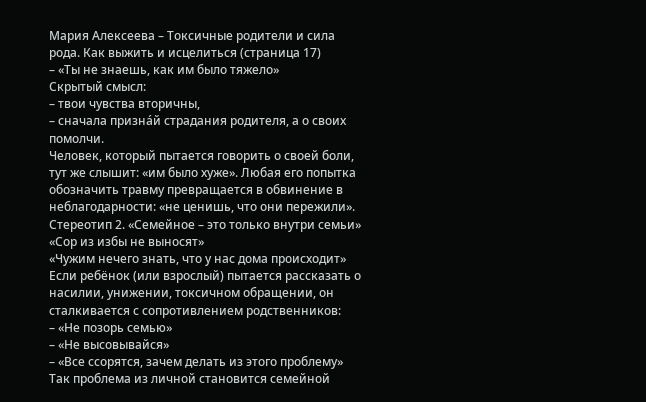Мария Алексеева – Токсичные родители и сила рода. Как выжить и исцелиться (страница 17)
– «Ты не знаешь, как им было тяжело»
Скрытый смысл:
– твои чувства вторичны,
– сначала признáй страдания родителя, а о своих помолчи.
Человек, который пытается говорить о своей боли, тут же слышит: «им было хуже». Любая его попытка обозначить травму превращается в обвинение в неблагодарности: «не ценишь, что они пережили».
Стереотип 2. «Семейное – это только внутри семьи»
«Сор из избы не выносят»
«Чужим нечего знать, что у нас дома происходит»
Если ребёнок (или взрослый) пытается рассказать о насилии, унижении, токсичном обращении, он сталкивается с сопротивлением родственников:
– «Не позорь семью»
– «Не высовывайся»
– «Все ссорятся, зачем делать из этого проблему»
Так проблема из личной становится семейной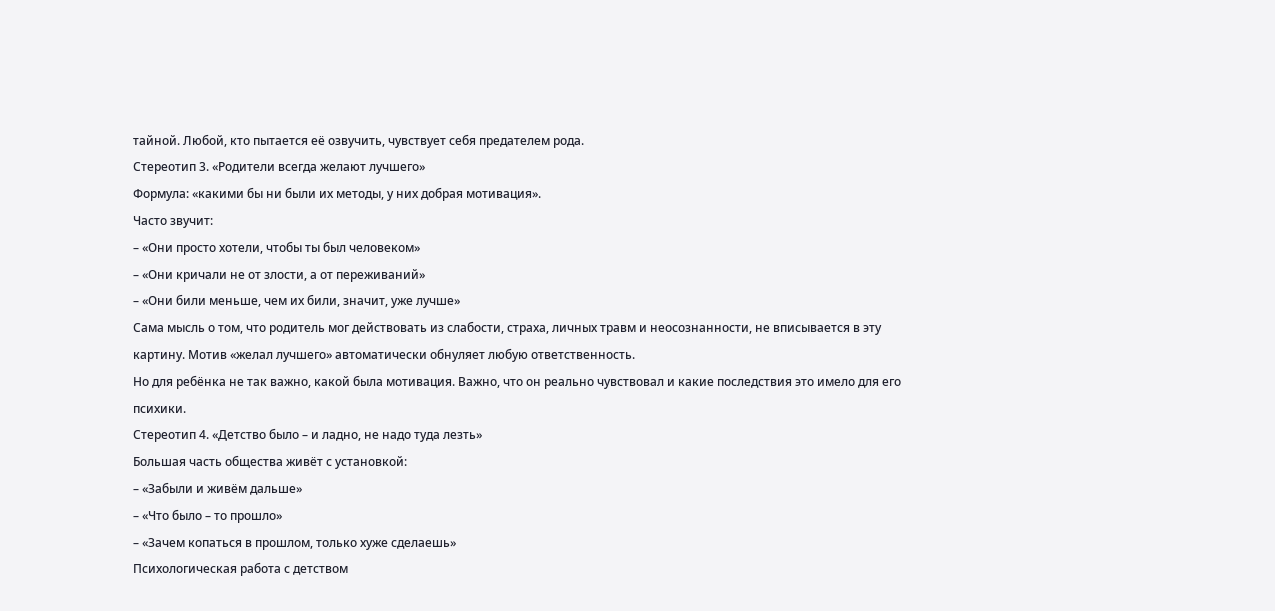тайной. Любой, кто пытается её озвучить, чувствует себя предателем рода.
Стереотип 3. «Родители всегда желают лучшего»
Формула: «какими бы ни были их методы, у них добрая мотивация».
Часто звучит:
– «Они просто хотели, чтобы ты был человеком»
– «Они кричали не от злости, а от переживаний»
– «Они били меньше, чем их били, значит, уже лучше»
Сама мысль о том, что родитель мог действовать из слабости, страха, личных травм и неосознанности, не вписывается в эту картину. Мотив «желал лучшего» автоматически обнуляет любую ответственность.
Но для ребёнка не так важно, какой была мотивация. Важно, что он реально чувствовал и какие последствия это имело для его психики.
Стереотип 4. «Детство было – и ладно, не надо туда лезть»
Большая часть общества живёт с установкой:
– «Забыли и живём дальше»
– «Что было – то прошло»
– «Зачем копаться в прошлом, только хуже сделаешь»
Психологическая работа с детством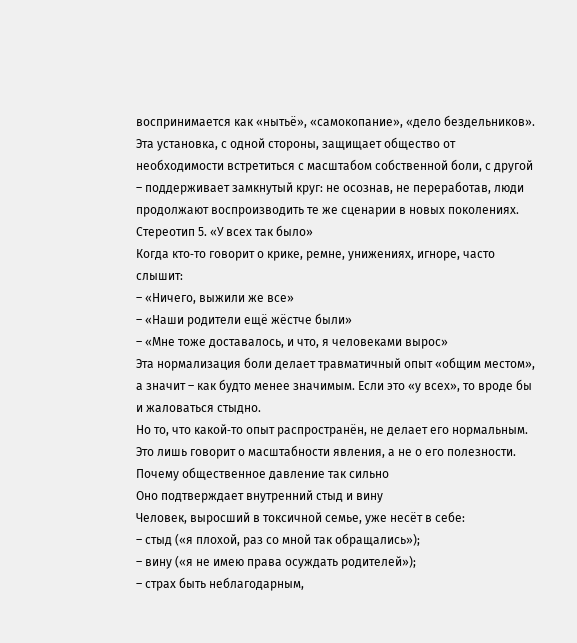воспринимается как «нытьё», «самокопание», «дело бездельников».
Эта установка, с одной стороны, защищает общество от необходимости встретиться с масштабом собственной боли, с другой – поддерживает замкнутый круг: не осознав, не переработав, люди продолжают воспроизводить те же сценарии в новых поколениях.
Стереотип 5. «У всех так было»
Когда кто‑то говорит о крике, ремне, унижениях, игноре, часто слышит:
– «Ничего, выжили же все»
– «Наши родители ещё жёстче были»
– «Мне тоже доставалось, и что, я человеками вырос»
Эта нормализация боли делает травматичный опыт «общим местом», а значит – как будто менее значимым. Если это «у всех», то вроде бы и жаловаться стыдно.
Но то, что какой‑то опыт распространён, не делает его нормальным. Это лишь говорит о масштабности явления, а не о его полезности.
Почему общественное давление так сильно
Оно подтверждает внутренний стыд и вину
Человек, выросший в токсичной семье, уже несёт в себе:
– стыд («я плохой, раз со мной так обращались»);
– вину («я не имею права осуждать родителей»);
– страх быть неблагодарным,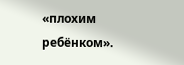«плохим ребёнком».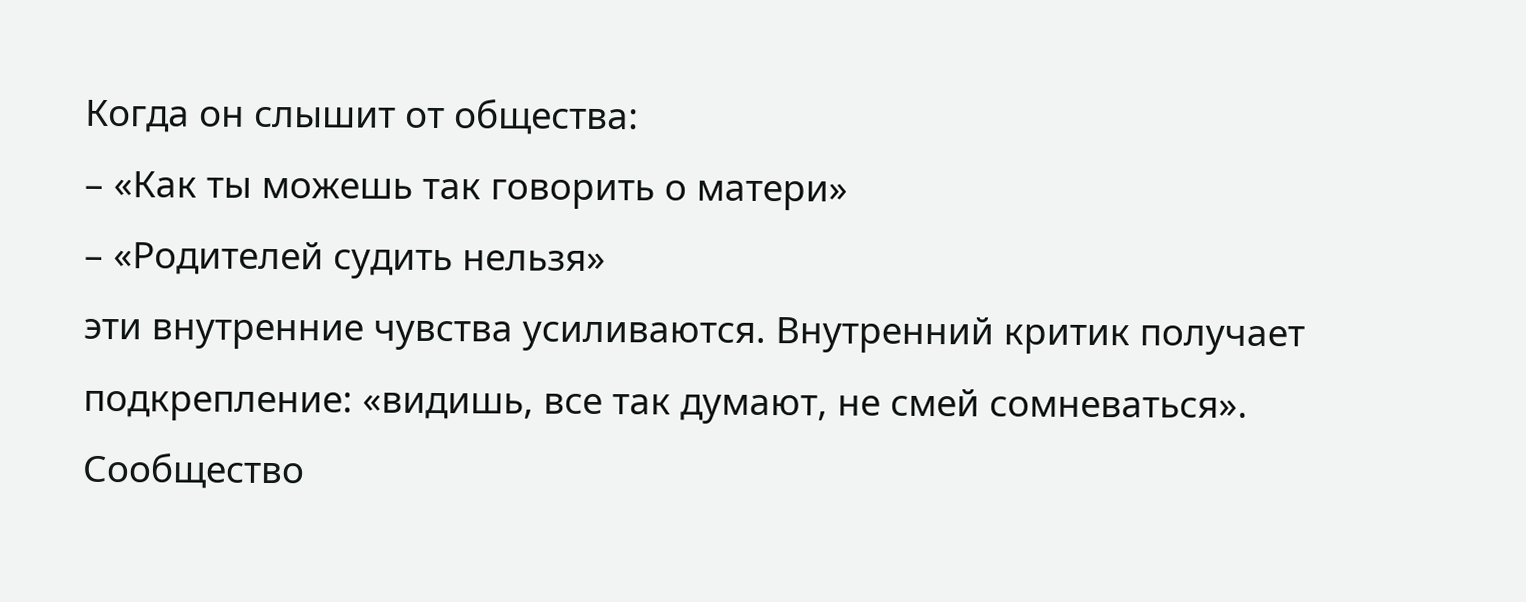Когда он слышит от общества:
– «Как ты можешь так говорить о матери»
– «Родителей судить нельзя»
эти внутренние чувства усиливаются. Внутренний критик получает подкрепление: «видишь, все так думают, не смей сомневаться».
Сообщество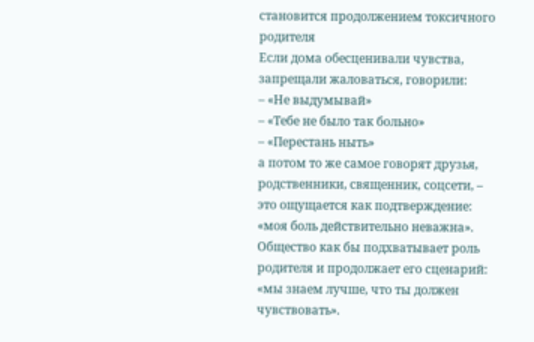становится продолжением токсичного родителя
Если дома обесценивали чувства, запрещали жаловаться, говорили:
– «Не выдумывай»
– «Тебе не было так больно»
– «Перестань ныть»
а потом то же самое говорят друзья, родственники, священник, соцсети, – это ощущается как подтверждение: «моя боль действительно неважна».
Общество как бы подхватывает роль родителя и продолжает его сценарий: «мы знаем лучше, что ты должен чувствовать».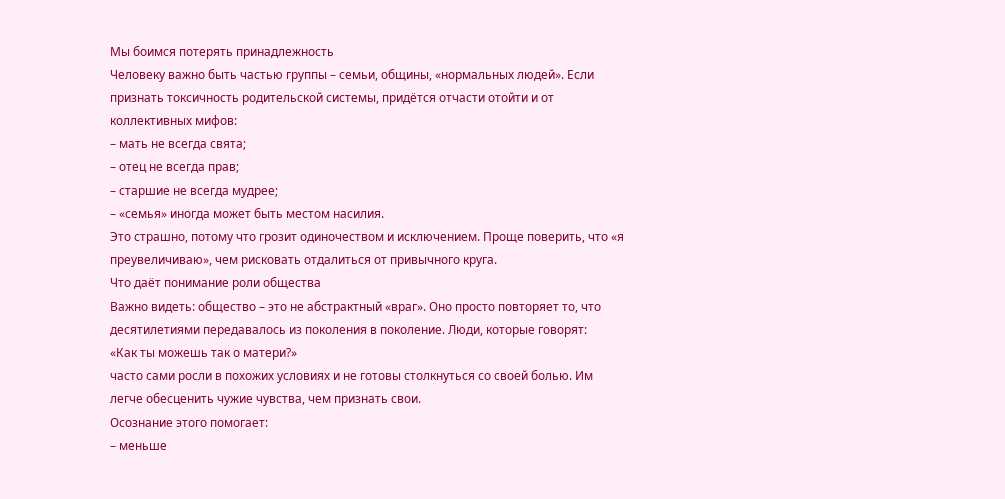Мы боимся потерять принадлежность
Человеку важно быть частью группы – семьи, общины, «нормальных людей». Если признать токсичность родительской системы, придётся отчасти отойти и от коллективных мифов:
– мать не всегда свята;
– отец не всегда прав;
– старшие не всегда мудрее;
– «семья» иногда может быть местом насилия.
Это страшно, потому что грозит одиночеством и исключением. Проще поверить, что «я преувеличиваю», чем рисковать отдалиться от привычного круга.
Что даёт понимание роли общества
Важно видеть: общество – это не абстрактный «враг». Оно просто повторяет то, что десятилетиями передавалось из поколения в поколение. Люди, которые говорят:
«Как ты можешь так о матери?»
часто сами росли в похожих условиях и не готовы столкнуться со своей болью. Им легче обесценить чужие чувства, чем признать свои.
Осознание этого помогает:
– меньше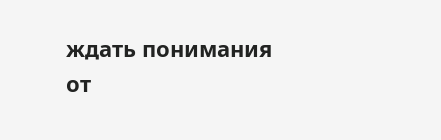ждать понимания от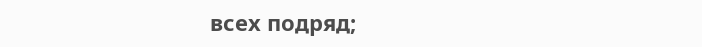всех подряд;